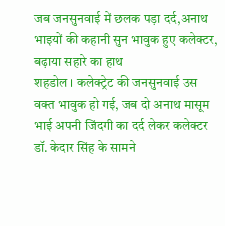जब जनसुनवाई में छलक पड़ा दर्द,अनाथ भाइयों की कहानी सुन भावुक हुए कलेक्टर, बढ़ाया सहारे का हाथ
शहडोल । कलेक्ट्रेट की जनसुनवाई उस वक्त भावुक हो गई, जब दो अनाथ मासूम भाई अपनी जिंदगी का दर्द लेकर कलेक्टर डॉ. केदार सिंह के सामने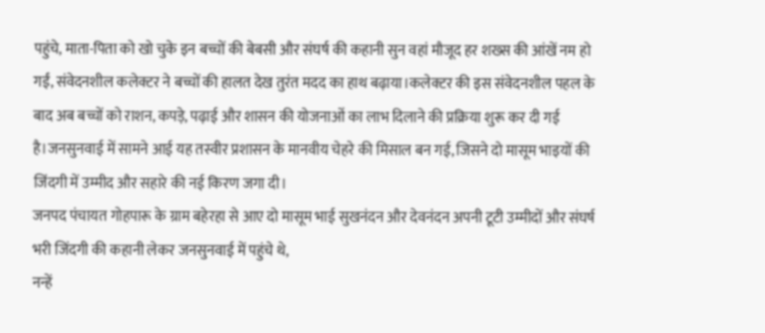पहुंचे, माता-पिता को खो चुके इन बच्चों की बेबसी और संघर्ष की कहानी सुन वहां मौजूद हर शख्स की आंखें नम हो गईं, संवेदनशील कलेक्टर ने बच्चों की हालत देख तुरंत मदद का हाथ बढ़ाया।कलेक्टर की इस संवेदनशील पहल के बाद अब बच्चों को राशन, कपड़े, पढ़ाई और शासन की योजनाओं का लाभ दिलाने की प्रक्रिया शुरू कर दी गई है।जनसुनवाई में सामने आई यह तस्वीर प्रशासन के मानवीय चेहरे की मिसाल बन गई, जिसने दो मासूम भाइयों की जिंदगी में उम्मीद और सहारे की नई किरण जगा दी।
जनपद पंचायत गोहपारू के ग्राम बहेरहा से आए दो मासूम भाई सुखनंदन और देवनंदन अपनी टूटी उम्मीदों और संघर्ष भरी जिंदगी की कहानी लेकर जनसुनवाई में पहुंचे थे,
नन्हें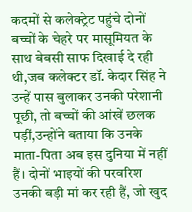कदमों से कलेक्ट्रेट पहुंचे दोनों बच्चों के चेहरे पर मासूमियत के साथ बेबसी साफ दिखाई दे रही थी,जब कलेक्टर डॉ. केदार सिंह ने उन्हें पास बुलाकर उनकी परेशानी पूछी, तो बच्चों की आंखें छलक पड़ीं,उन्होंने बताया कि उनके माता-पिता अब इस दुनिया में नहीं हैं। दोनों भाइयों की परवरिश उनकी बड़ी मां कर रही हैं, जो खुद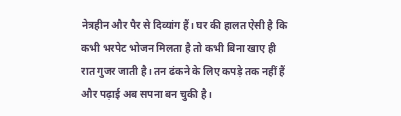नेत्रहीन और पैर से दिव्यांग हैं। घर की हालत ऐसी है कि कभी भरपेट भोजन मिलता है तो कभी बिना खाए ही रात गुजर जाती है। तन ढंकने के लिए कपड़े तक नहीं हैं और पढ़ाई अब सपना बन चुकी है।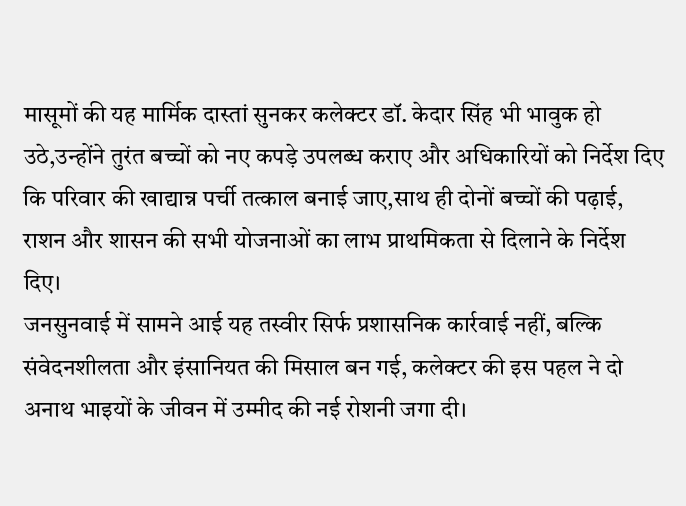मासूमों की यह मार्मिक दास्तां सुनकर कलेक्टर डॉ. केदार सिंह भी भावुक हो उठे,उन्होंने तुरंत बच्चों को नए कपड़े उपलब्ध कराए और अधिकारियों को निर्देश दिए कि परिवार की खाद्यान्न पर्ची तत्काल बनाई जाए,साथ ही दोनों बच्चों की पढ़ाई, राशन और शासन की सभी योजनाओं का लाभ प्राथमिकता से दिलाने के निर्देश दिए।
जनसुनवाई में सामने आई यह तस्वीर सिर्फ प्रशासनिक कार्रवाई नहीं, बल्कि संवेदनशीलता और इंसानियत की मिसाल बन गई, कलेक्टर की इस पहल ने दो अनाथ भाइयों के जीवन में उम्मीद की नई रोशनी जगा दी।